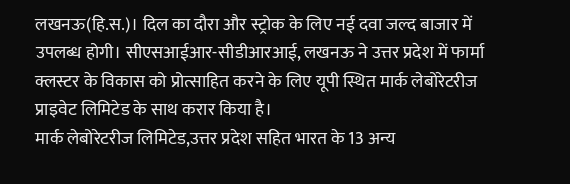लखनऊ(हि.स.)। दिल का दौरा और स्ट्रोक के लिए नई दवा जल्द बाजार में उपलब्ध होगी। सीएसआईआर-सीडीआरआई, लखनऊ ने उत्तर प्रदेश में फार्मा क्लस्टर के विकास को प्रोत्साहित करने के लिए यूपी स्थित मार्क लेबोरेटरीज प्राइवेट लिमिटेड के साथ करार किया है।
मार्क लेबोरेटरीज लिमिटेड,उत्तर प्रदेश सहित भारत के 13 अन्य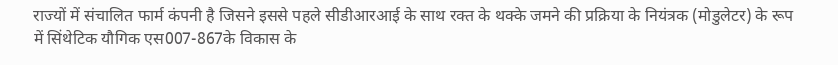राज्यों में संचालित फार्म कंपनी है जिसने इससे पहले सीडीआरआई के साथ रक्त के थक्के जमने की प्रक्रिया के नियंत्रक (मोडुलेटर) के रूप में सिंथेटिक यौगिक एस007-867के विकास के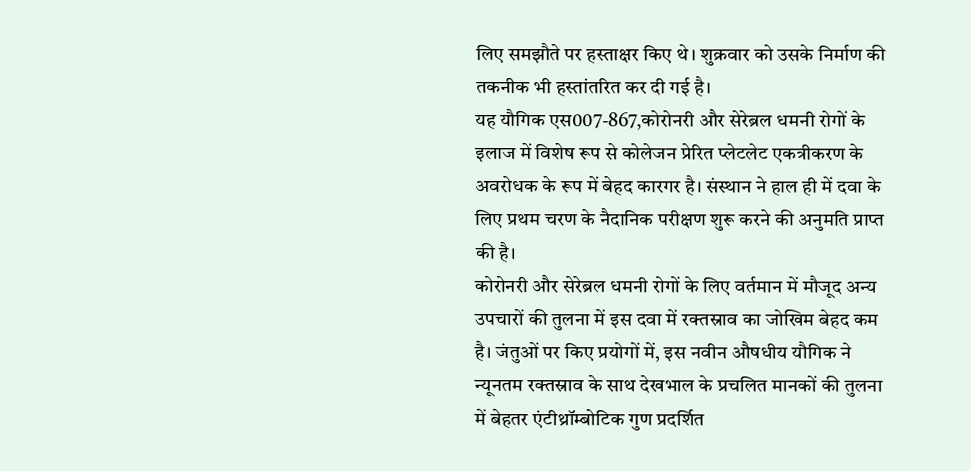लिए समझौते पर हस्ताक्षर किए थे। शुक्रवार को उसके निर्माण की तकनीक भी हस्तांतरित कर दी गई है।
यह यौगिक एस007-867,कोरोनरी और सेरेब्रल धमनी रोगों के इलाज में विशेष रूप से कोलेजन प्रेरित प्लेटलेट एकत्रीकरण के अवरोधक के रूप में बेहद कारगर है। संस्थान ने हाल ही में दवा के लिए प्रथम चरण के नैदानिक परीक्षण शुरू करने की अनुमति प्राप्त की है।
कोरोनरी और सेरेब्रल धमनी रोगों के लिए वर्तमान में मौजूद अन्य उपचारों की तुलना में इस दवा में रक्तस्राव का जोखिम बेहद कम है। जंतुओं पर किए प्रयोगों में, इस नवीन औषधीय यौगिक ने न्यूनतम रक्तस्राव के साथ देखभाल के प्रचलित मानकों की तुलना में बेहतर एंटीथ्रॉम्बोटिक गुण प्रदर्शित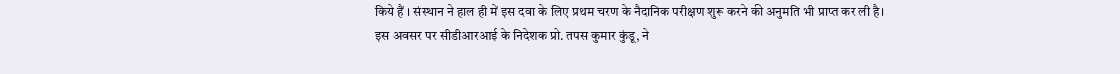किये हैं । संस्थान ने हाल ही में इस दवा के लिए प्रथम चरण के नैदानिक परीक्षण शुरू करने की अनुमति भी प्राप्त कर ली है।
इस अवसर पर सीडीआरआई के निदेशक प्रो. तपस कुमार कुंडू, ने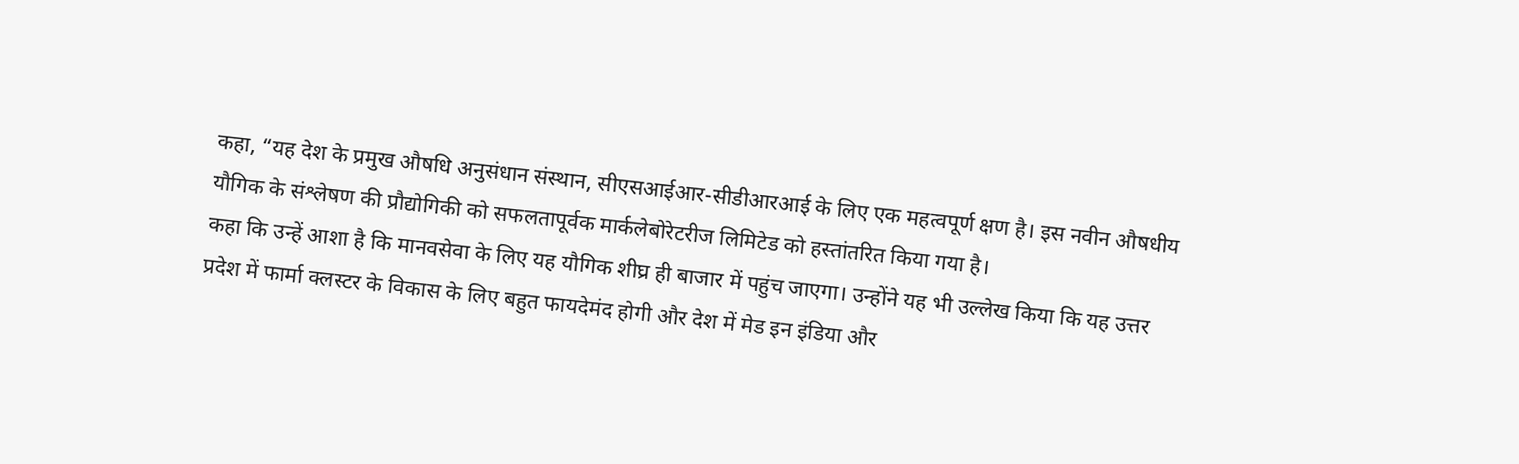कहा, “यह देश के प्रमुख औषधि अनुसंधान संस्थान, सीएसआईआर-सीडीआरआई के लिए एक महत्वपूर्ण क्षण है। इस नवीन औषधीय यौगिक के संश्लेषण की प्रौद्योगिकी को सफलतापूर्वक मार्कलेबोरेटरीज लिमिटेड को हस्तांतरित किया गया है।
कहा कि उन्हें आशा है कि मानवसेवा के लिए यह यौगिक शीघ्र ही बाजार में पहुंच जाएगा। उन्होंने यह भी उल्लेख किया कि यह उत्तर प्रदेश में फार्मा क्लस्टर के विकास के लिए बहुत फायदेमंद होगी और देश में मेड इन इंडिया और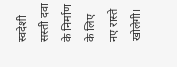स्वदेशी सस्ती दवा के निर्माण के लिए नए रास्ते खोलेगी।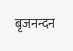बृजनन्दन